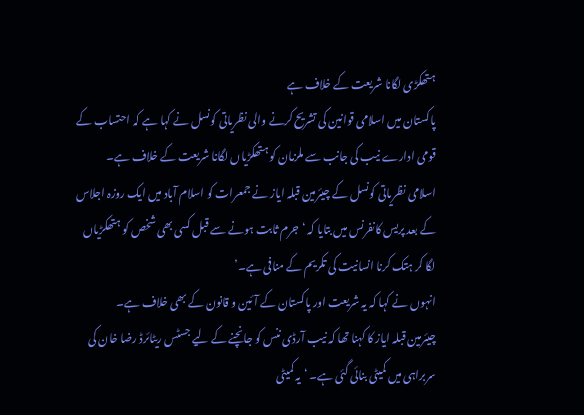ہتھکڑی لگانا شریعت کے خلاف ہے
پاکستان میں اسلامی قوانین کی تشریح کرنے والی نظریاتی کونسل نے کہا ہے کہ احتساب کے قومی ادارے نیب کی جانب سے ملزمان کو ہتھکڑیاں لگانا شریعت کے خلاف ہے۔
اسلامی نظریاتی کونسل کے چیئرمین قبلہ ایاز نے جمعرات کو اسلام آباد میں ایک روزہ اجلاس کے بعد پریس کانفرنس میں بتایا کہ ‘جرم ثابت ہونے سے قبل کسی بھی شخص کو ہتھکڑیاں لگا کر ہتک کرنا انسانیت کی تکریم کے منافی ہے۔’
انہوں نے کہا کہ یہ شریعت اور پاکستان کے آئین و قانون کے بھی خلاف ہے۔
چیئرمین قبلہ ایاز کا کہنا تھا کہ نیب آرڈی ننس کو جانچنے کے لیے جسٹس ریٹائرڈ رضا خان کی سربراہی میں کمیٹی بنائی گئی ہے۔ ‘یہ کمیٹی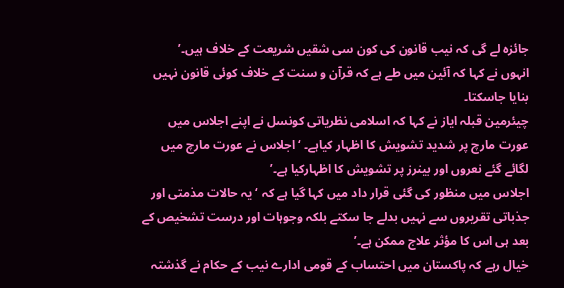جائزہ لے گی کہ نیب قانون کی کون سی شقیں شریعت کے خلاف ہیں۔’
انہوں نے کہا کہ آئین میں طے ہے کہ قرآن و سنت کے خلاف کوئی قانون نہیں بنایا جاسکتا۔
چیئرمین قبلہ ایاز نے کہا کہ اسلامی نظریاتی کونسل نے اپنے اجلاس میں عورت مارچ پر شدید تشویش کا اظہار کیاہے۔ ‘اجلاس نے عورت مارچ میں لگائے گئے نعروں اور بینرز پر تشویش کا اظہارکیا ہے۔’
اجلاس میں منظور کی گئی قرار داد میں کہا گیا ہے کہ ‘یہ حالات مذمتی اور جذباتی تقریروں سے نہیں بدلے جا سکتے بلکہ وجوہات اور درست تشخیص کے بعد ہی اس کا مؤثر علاج ممکن ہے۔’
خیال رہے کہ پاکستان میں احتساب کے قومی ادارے نیب کے حکام نے گذشتہ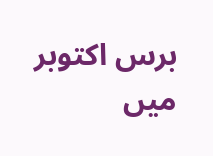برس اکتوبر میں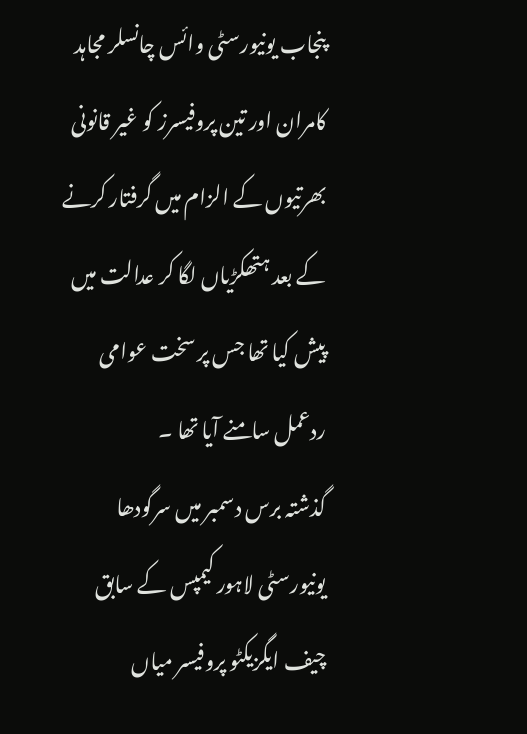پنجاب یونیورسٹی وائس چانسلر مجاہد کامران اور تین پروفیسرز کو غیر قانونی بھرتیوں کے الزام میں گرفتار کرنے کے بعد ہتھکڑیاں لگا کر عدالت میں پیش کیا تھا جس پر سخت عوامی ردعمل سامنے آیا تھا ۔
گذشتہ برس دسمبر میں سرگودھا یونیورسٹی لاہور کیمپس کے سابق چیف ایگزیکٹو پروفیسر میاں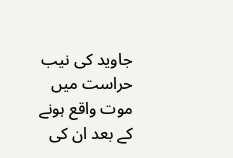جاوید کی نیب حراست میں موت واقع ہونے کے بعد ان کی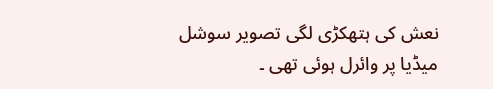نعش کی ہتھکڑی لگی تصویر سوشل میڈیا پر وائرل ہوئی تھی ۔